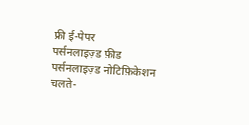फ्री ई-पेपर
पर्सनलाइज़्ड फ़ीड
पर्सनलाइज़्ड नोटिफ़िकेशन
चलते-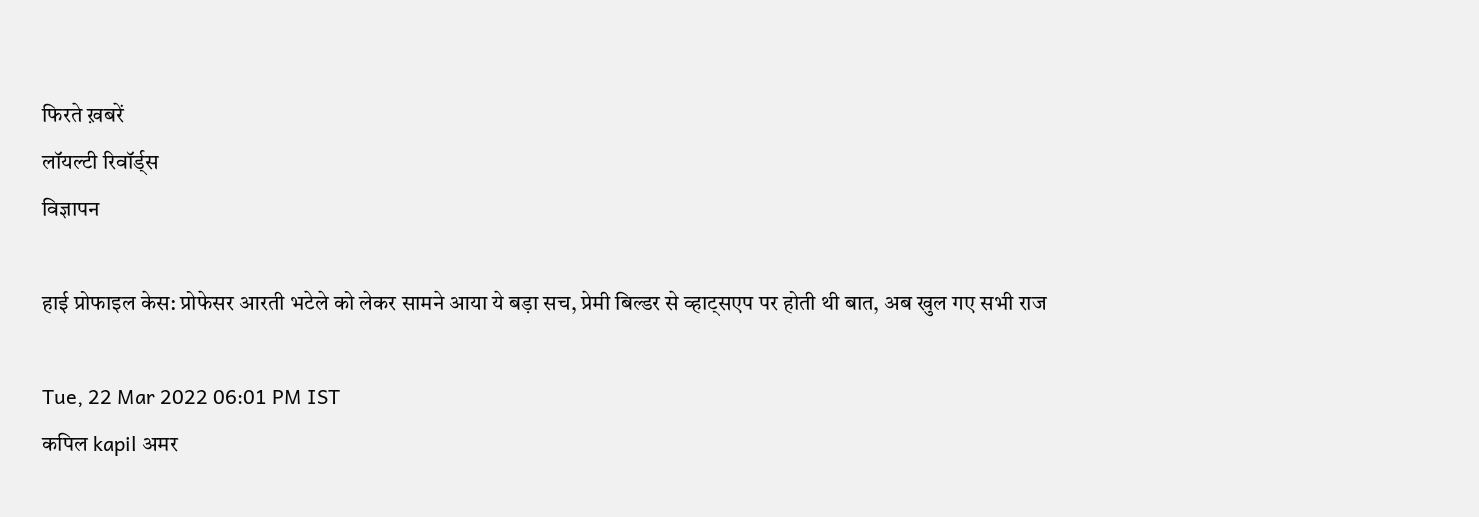फिरते ख़बरें
लॉयल्टी रिवॉर्ड्स
विज्ञापन

हाई प्रोफाइल केस: प्रोफेसर आरती भटेले को लेकर सामने आया ये बड़ा सच, प्रेमी बिल्डर से व्हाट्सएप पर होती थी बात, अब खुल गए सभी राज

Tue, 22 Mar 2022 06:01 PM IST
कपिल kapil अमर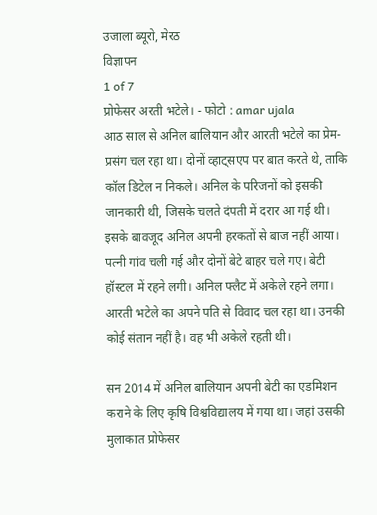उजाला ब्यूरो, मेरठ
विज्ञापन
1 of 7
प्रोफेसर अरती भटेले। - फोटो : amar ujala
आठ साल से अनिल बालियान और आरती भटेले का प्रेम-प्रसंग चल रहा था। दोनों व्हाट्सएप पर बात करते थे, ताकि कॉल डिटेल न निकले। अनिल के परिजनों को इसकी जानकारी थी, जिसके चलते दंपती में दरार आ गई थी। इसके बावजूद अनिल अपनी हरकतों से बाज नहीं आया। पत्नी गांव चली गई और दोनों बेटे बाहर चले गए। बेटी हॉस्टल में रहने लगी। अनिल फ्लैट में अकेले रहने लगा। आरती भटेले का अपने पति से विवाद चल रहा था। उनकी कोई संतान नहीं है। वह भी अकेले रहती थी।

सन 2014 में अनिल बालियान अपनी बेटी का एडमिशन कराने के लिए कृषि विश्वविद्यालय में गया था। जहां उसकी मुलाकात प्रोफेसर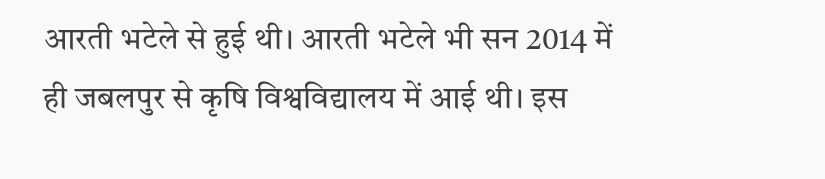आरती भटेले से हुई थी। आरती भटेले भी सन 2014 में ही जबलपुर से कृषि विश्वविद्यालय में आई थी। इस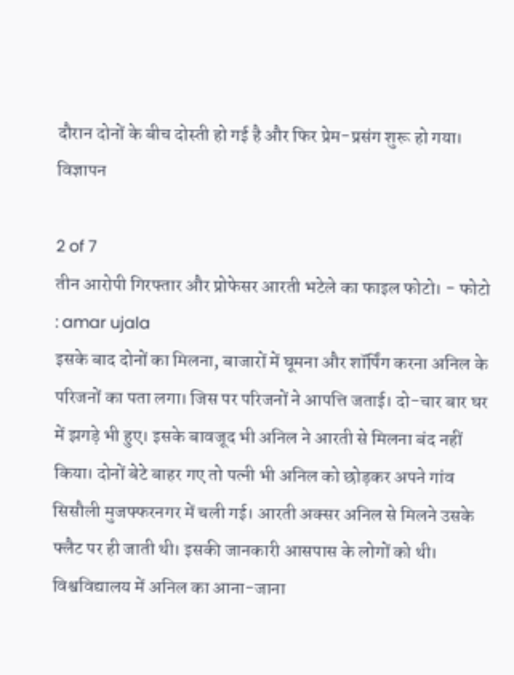दौरान दोनों के बीच दोस्ती हो गई है और फिर प्रेम-प्रसंग शुरू हो गया।
विज्ञापन

2 of 7
तीन आरोपी गिरफ्तार और प्रोफेसर आरती भटेले का फाइल फोटो। - फोटो : amar ujala
इसके बाद दोनों का मिलना, बाजारों में घूमना और शॉर्पिंग करना अनिल के परिजनों का पता लगा। जिस पर परिजनों ने आपत्ति जताई। दो-चार बार घर में झगड़े भी हुए। इसके बावजूद भी अनिल ने आरती से मिलना बंद नहीं किया। दोनों बेटे बाहर गए तो पत्नी भी अनिल को छोड़कर अपने गांव सिसौली मुजफ्फरनगर में चली गई। आरती अक्सर अनिल से मिलने उसके फ्लैट पर ही जाती थी। इसकी जानकारी आसपास के लोगों को थी। विश्वविद्यालय में अनिल का आना-जाना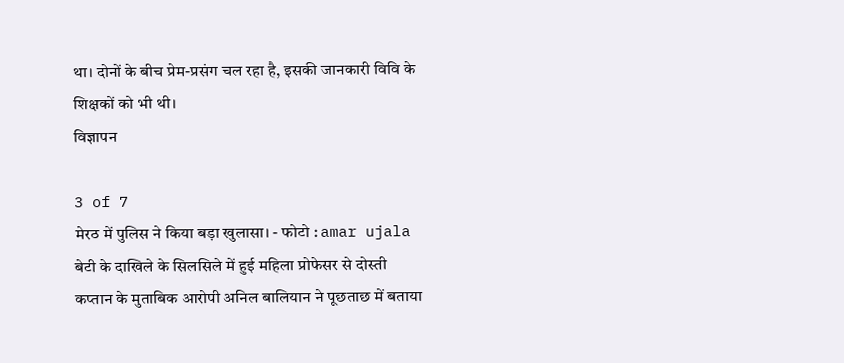था। दोनों के बीच प्रेम-प्रसंग चल रहा है, इसकी जानकारी विवि के शिक्षकों को भी थी।
विज्ञापन

3 of 7
मेरठ में पुलिस ने किया बड़ा खुलासा। - फोटो : amar ujala
बेटी के दाखिले के सिलसिले में हुई महिला प्रोफेसर से दोस्ती
कप्तान के मुताबिक आरोपी अनिल बालियान ने पूछताछ में बताया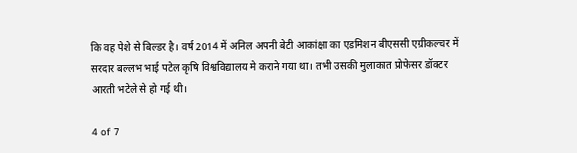कि वह पेशे से बिल्डर है। वर्ष 2014 में अनिल अपनी बेटी आकांक्षा का एडमिशन बीएससी एग्रीकल्चर में सरदार बल्लभ भाई पटेल कृषि विश्वविद्यालय मे कराने गया था। तभी उसकी मुलाकात प्रोफेसर डॉक्टर आरती भटेले से हो गई थी।

4 of 7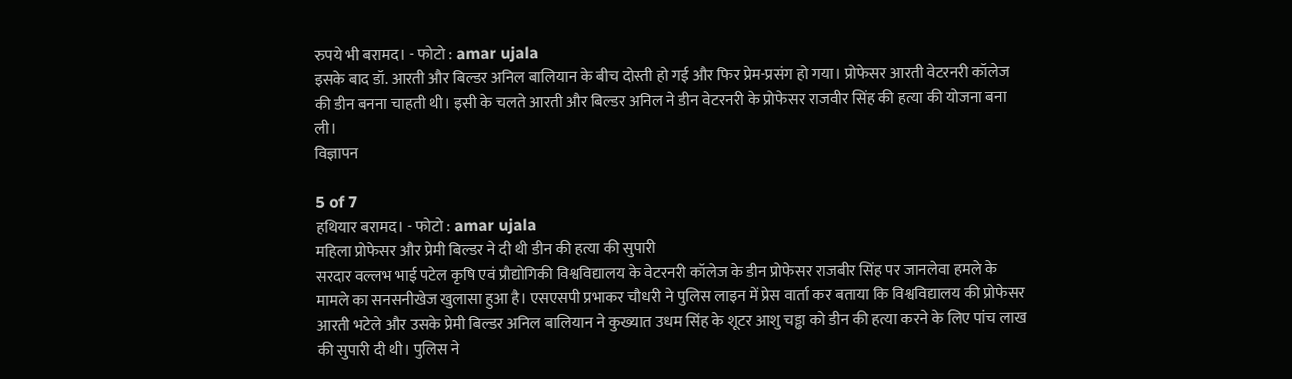रुपये भी बरामद। - फोटो : amar ujala
इसके बाद डॉ. आरती और बिल्डर अनिल बालियान के बीच दोस्ती हो गई और फिर प्रेम-प्रसंग हो गया। प्रोफेसर आरती वेटरनरी कॉलेज की डीन बनना चाहती थी। इसी के चलते आरती और बिल्डर अनिल ने डीन वेटरनरी के प्रोफेसर राजवीर सिंह की हत्या की योजना बना ली।
विज्ञापन

5 of 7
हथियार बरामद। - फोटो : amar ujala
महिला प्रोफेसर और प्रेमी बिल्डर ने दी थी डीन की हत्या की सुपारी
सरदार वल्लभ भाई पटेल कृषि एवं प्रौद्योगिकी विश्वविद्यालय के वेटरनरी कॉलेज के डीन प्रोफेसर राजबीर सिंह पर जानलेवा हमले के मामले का सनसनीखेज खुलासा हुआ है। एसएसपी प्रभाकर चौधरी ने पुलिस लाइन में प्रेस वार्ता कर बताया कि विश्वविद्यालय की प्रोफेसर आरती भटेले और उसके प्रेमी बिल्डर अनिल बालियान ने कुख्यात उधम सिंह के शूटर आशु चड्ढा को डीन की हत्या करने के लिए पांच लाख की सुपारी दी थी। पुलिस ने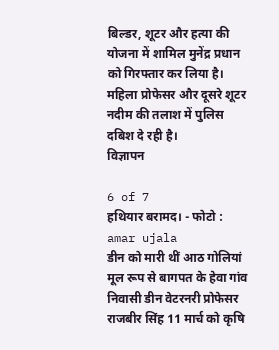बिल्डर, शूटर और हत्या की योजना में शामिल मुनेंद्र प्रधान को गिरफ्तार कर लिया है। महिला प्रोफेसर और दूसरे शूटर नदीम की तलाश में पुलिस दबिश दे रही है।
विज्ञापन

6 of 7
हथियार बरामद। - फोटो : amar ujala
डीन को मारी थीं आठ गोलियां
मूल रूप से बागपत के हेवा गांव निवासी डीन वेटरनरी प्रोफेसर राजबीर सिंह 11 मार्च को कृषि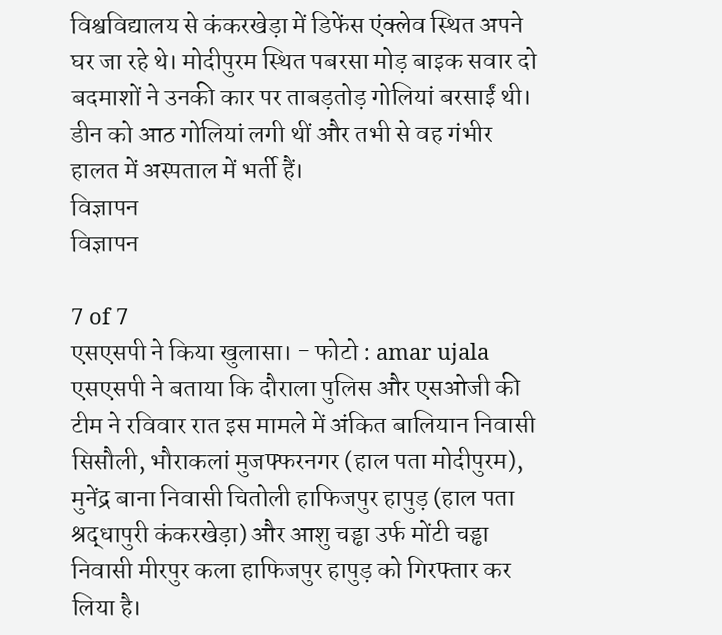विश्वविद्यालय से कंकरखेड़ा में डिफेंस एंक्लेव स्थित अपने घर जा रहे थे। मोदीपुरम स्थित पबरसा मोड़ बाइक सवार दो बदमाशों ने उनकी कार पर ताबड़तोड़ गोलियां बरसाईं थी। डीन को आठ गोलियां लगी थीं और तभी से वह गंभीर हालत में अस्पताल में भर्ती हैं।
विज्ञापन
विज्ञापन

7 of 7
एसएसपी ने किया खुलासा। - फोटो : amar ujala
एसएसपी ने बताया कि दौराला पुलिस और एसओजी की टीम ने रविवार रात इस मामले में अंकित बालियान निवासी सिसौली, भौराकलां मुजफ्फरनगर (हाल पता मोदीपुरम), मुनेंद्र बाना निवासी चितोली हाफिजपुर हापुड़ (हाल पता श्रद्धापुरी कंकरखेड़ा) और आशु चड्ढा उर्फ मोंटी चड्ढा निवासी मीरपुर कला हाफिजपुर हापुड़ को गिरफ्तार कर लिया है।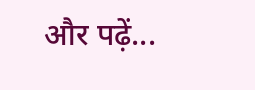और पढ़ें...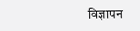विज्ञापन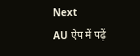Next
AU ऐप में पढ़ें